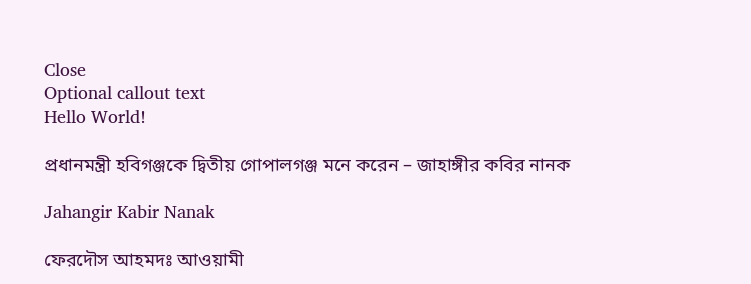Close
Optional callout text
Hello World!

প্রধানমন্ত্রী হবিগঞ্জকে দ্বিতীয় গোপালগঞ্জ মনে করেন – জাহাঙ্গীর কবির নানক

Jahangir Kabir Nanak

ফেরদৌস আহমদঃ আওয়ামী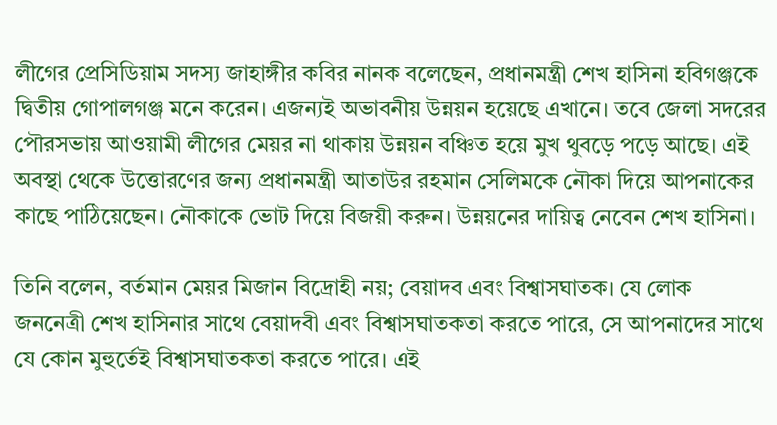লীগের প্রেসিডিয়াম সদস্য জাহাঙ্গীর কবির নানক বলেছেন, প্রধানমন্ত্রী শেখ হাসিনা হবিগঞ্জকে দ্বিতীয় গোপালগঞ্জ মনে করেন। এজন্যই অভাবনীয় উন্নয়ন হয়েছে এখানে। তবে জেলা সদরের পৌরসভায় আওয়ামী লীগের মেয়র না থাকায় উন্নয়ন বঞ্চিত হয়ে মুখ থুবড়ে পড়ে আছে। এই অবস্থা থেকে উত্তোরণের জন্য প্রধানমন্ত্রী আতাউর রহমান সেলিমকে নৌকা দিয়ে আপনাকের কাছে পাঠিয়েছেন। নৌকাকে ভোট দিয়ে বিজয়ী করুন। উন্নয়নের দায়িত্ব নেবেন শেখ হাসিনা।

তিনি বলেন, বর্তমান মেয়র মিজান বিদ্রোহী নয়; বেয়াদব এবং বিশ্বাসঘাতক। যে লোক জননেত্রী শেখ হাসিনার সাথে বেয়াদবী এবং বিশ্বাসঘাতকতা করতে পারে, সে আপনাদের সাথে যে কোন মুহুর্তেই বিশ্বাসঘাতকতা করতে পারে। এই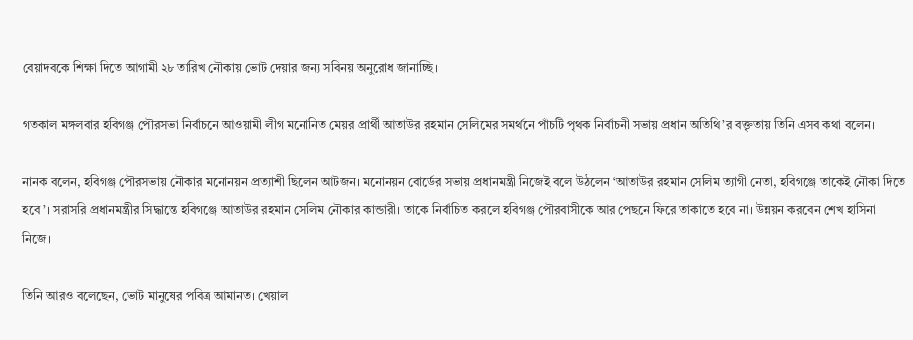বেয়াদবকে শিক্ষা দিতে আগামী ২৮ তারিখ নৌকায় ভোট দেয়ার জন্য সবিনয় অনুরোধ জানাচ্ছি।

গতকাল মঙ্গলবার হবিগঞ্জ পৌরসভা নির্বাচনে আওয়ামী লীগ মনোনিত মেয়র প্রার্থী আতাউর রহমান সেলিমের সমর্থনে পাঁচটি পৃথক নির্বাচনী সভায় প্রধান অতিথি’র বক্তৃতায় তিনি এসব কথা বলেন।

নানক বলেন, হবিগঞ্জ পৌরসভায় নৌকার মনোনয়ন প্রত্যাশী ছিলেন আটজন। মনোনয়ন বোর্ডের সভায় প্রধানমন্ত্রী নিজেই বলে উঠলেন ‘আতাউর রহমান সেলিম ত্যাগী নেতা, হবিগঞ্জে তাকেই নৌকা দিতে হবে’। সরাসরি প্রধানমন্ত্রীর সিদ্ধান্তে হবিগঞ্জে আতাউর রহমান সেলিম নৌকার কান্ডারী। তাকে নির্বাচিত করলে হবিগঞ্জ পৌরবাসীকে আর পেছনে ফিরে তাকাতে হবে না। উন্নয়ন করবেন শেখ হাসিনা নিজে।

তিনি আরও বলেছেন, ভোট মানুষের পবিত্র আমানত। খেয়াল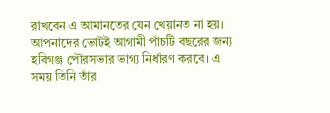রাখবেন এ আমানতের যেন খেয়ানত না হয়। আপনাদের ভোটই আগামী পাঁচটি বছরের জন্য হবিগঞ্জ পৌরসভার ভাগ্য নির্ধারণ করবে। এ সময় তিনি তাঁর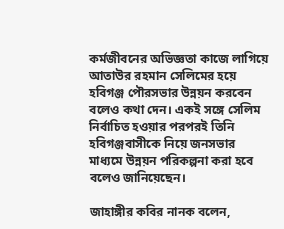কর্মজীবনের অভিজ্ঞতা কাজে লাগিয়ে আতাউর রহমান সেলিমের হয়ে হবিগঞ্জ পৌরসভার উন্নয়ন করবেন বলেও কথা দেন। একই সঙ্গে সেলিম নির্বাচিত হওয়ার পরপরই তিনি হবিগঞ্জবাসীকে নিয়ে জনসভার মাধ্যমে উন্নয়ন পরিকল্পনা করা হবে বলেও জানিয়েছেন।

জাহাঙ্গীর কবির নানক বলেন,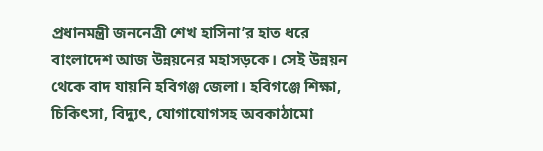প্রধানমন্ত্রী জননেত্রী শেখ হাসিনা’র হাত ধরে বাংলাদেশ আজ উন্নয়নের মহাসড়কে। সেই উন্নয়ন থেকে বাদ যায়নি হবিগঞ্জ জেলা। হবিগঞ্জে শিক্ষা, চিকিৎসা, বিদ্যুৎ, যোগাযোগসহ অবকাঠামো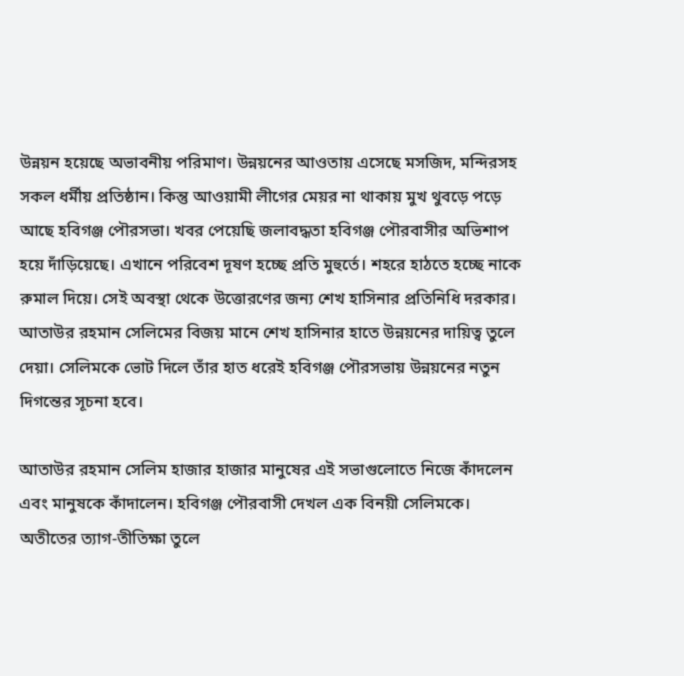উন্নয়ন হয়েছে অভাবনীয় পরিমাণ। উন্নয়নের আওতায় এসেছে মসজিদ, মন্দিরসহ সকল ধর্মীয় প্রতিষ্ঠান। কিন্তু আওয়ামী লীগের মেয়র না থাকায় মুখ থুবড়ে পড়ে আছে হবিগঞ্জ পৌরসভা। খবর পেয়েছি জলাবদ্ধতা হবিগঞ্জ পৌরবাসীর অভিশাপ হয়ে দাঁড়িয়েছে। এখানে পরিবেশ দূষণ হচ্ছে প্রতি মুহুর্তে। শহরে হাঠতে হচ্ছে নাকে রুমাল দিয়ে। সেই অবস্থা থেকে উত্তোরণের জন্য শেখ হাসিনার প্রতিনিধি দরকার। আতাউর রহমান সেলিমের বিজয় মানে শেখ হাসিনার হাতে উন্নয়নের দায়িত্ব তুলে দেয়া। সেলিমকে ভোট দিলে তাঁর হাত ধরেই হবিগঞ্জ পৌরসভায় উন্নয়নের নতুন দিগন্তের সূচনা হবে।

আতাউর রহমান সেলিম হাজার হাজার মানুষের এই সভাগুলোতে নিজে কাঁদলেন এবং মানুষকে কাঁদালেন। হবিগঞ্জ পৌরবাসী দেখল এক বিনয়ী সেলিমকে। অতীতের ত্যাগ-তীতিক্ষা তুলে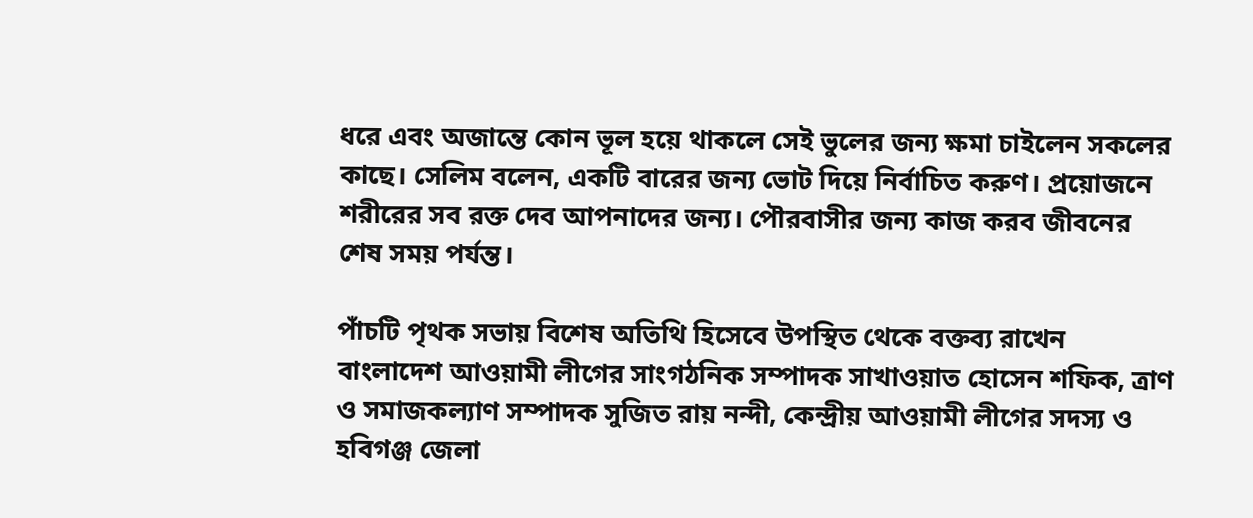ধরে এবং অজান্তে কোন ভূল হয়ে থাকলে সেই ভুলের জন্য ক্ষমা চাইলেন সকলের কাছে। সেলিম বলেন, একটি বারের জন্য ভোট দিয়ে নির্বাচিত করুণ। প্রয়োজনে শরীরের সব রক্ত দেব আপনাদের জন্য। পৌরবাসীর জন্য কাজ করব জীবনের শেষ সময় পর্যন্ত।

পাঁচটি পৃথক সভায় বিশেষ অতিথি হিসেবে উপস্থিত থেকে বক্তব্য রাখেন বাংলাদেশ আওয়ামী লীগের সাংগঠনিক সম্পাদক সাখাওয়াত হোসেন শফিক, ত্রাণ ও সমাজকল্যাণ সম্পাদক সুজিত রায় নন্দী, কেন্দ্রীয় আওয়ামী লীগের সদস্য ও হবিগঞ্জ জেলা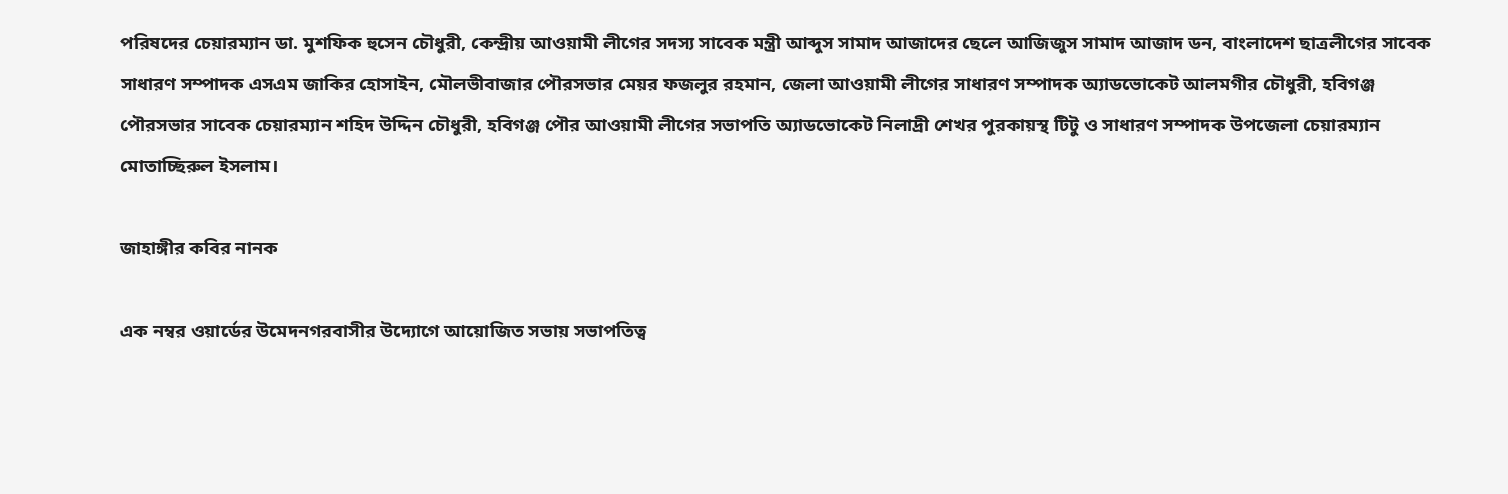পরিষদের চেয়ারম্যান ডা. মুশফিক হুসেন চৌধুরী, কেন্দ্রীয় আওয়ামী লীগের সদস্য সাবেক মন্ত্রী আব্দুস সামাদ আজাদের ছেলে আজিজুস সামাদ আজাদ ডন, বাংলাদেশ ছাত্রলীগের সাবেক সাধারণ সম্পাদক এসএম জাকির হোসাইন, মৌলভীবাজার পৌরসভার মেয়র ফজলুর রহমান, জেলা আওয়ামী লীগের সাধারণ সম্পাদক অ্যাডভোকেট আলমগীর চৌধুরী, হবিগঞ্জ পৌরসভার সাবেক চেয়ারম্যান শহিদ উদ্দিন চৌধুরী, হবিগঞ্জ পৌর আওয়ামী লীগের সভাপতি অ্যাডভোকেট নিলাদ্রী শেখর পুরকায়স্থ টিটু ও সাধারণ সম্পাদক উপজেলা চেয়ারম্যান মোতাচ্ছিরুল ইসলাম।

জাহাঙ্গীর কবির নানক

এক নম্বর ওয়ার্ডের উমেদনগরবাসীর উদ্যোগে আয়োজিত সভায় সভাপতিত্ব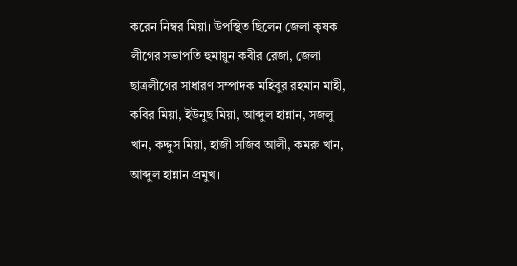করেন নিম্বর মিয়া। উপস্থিত ছিলেন জেলা কৃষক লীগের সভাপতি হুমায়ুন কবীর রেজা, জেলা ছাত্রলীগের সাধারণ সম্পাদক মহিবুর রহমান মাহী, কবির মিয়া, ইউনুছ মিয়া, আব্দুল হান্নান, সজলু খান, কদ্দুস মিয়া, হাজী সজিব আলী, কমরু খান, আব্দুল হান্নান প্রমুখ।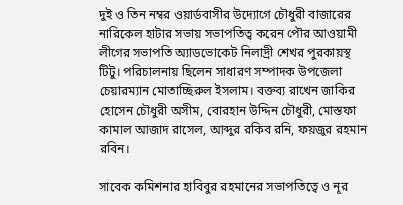দুই ও তিন নম্বর ওয়ার্ডবাসীর উদ্যোগে চৌধুরী বাজারের নারিকেল হাটার সভায় সভাপতিত্ব করেন পৌর আওয়ামী লীগের সভাপতি অ্যাডভোকেট নিলাদ্রী শেখর পুরকায়স্থ টিটু। পরিচালনায় ছিলেন সাধারণ সম্পাদক উপজেলা চেয়ারম্যান মোতাচ্ছিরুল ইসলাম। বক্তব্য রাখেন জাকির হোসেন চৌধুরী অসীম, বোরহান উদ্দিন চৌধুরী, মোস্তফা কামাল আজাদ রাসেল, আব্দুর রকিব রনি, ফয়জুর রহমান রবিন।

সাবেক কমিশনার হাবিবুর রহমানের সভাপতিত্বে ও নূর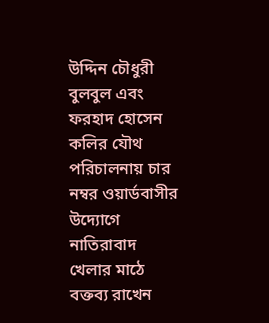উদ্দিন চৌধুরী বুলবুল এবং ফরহাদ হোসেন কলির যৌথ পরিচালনায় চার নম্বর ওয়ার্ডবাসীর উদ্যোগে নাতিরাবাদ খেলার মাঠে বক্তব্য রাখেন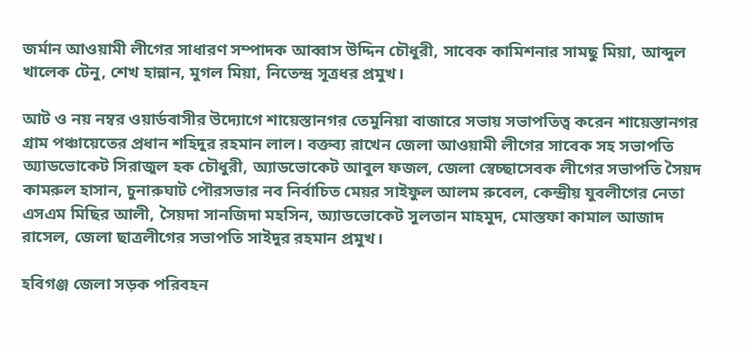জর্মান আওয়ামী লীগের সাধারণ সম্পাদক আব্বাস উদ্দিন চৌধুরী, সাবেক কামিশনার সামছু মিয়া, আব্দুল খালেক টেনু, শেখ হান্নান, মুগল মিয়া, নিতেন্দ্র সূত্রধর প্রমুখ।

আট ও নয় নম্বর ওয়ার্ডবাসীর উদ্যোগে শায়েস্তানগর তেমুনিয়া বাজারে সভায় সভাপতিত্ব করেন শায়েস্তানগর গ্রাম পঞ্চায়েতের প্রধান শহিদুর রহমান লাল। বক্তব্য রাখেন জেলা আওয়ামী লীগের সাবেক সহ সভাপতি অ্যাডভোকেট সিরাজুল হক চৌধুরী, অ্যাডভোকেট আবুল ফজল, জেলা স্বেচ্ছাসেবক লীগের সভাপতি সৈয়দ কামরুল হাসান, চুনারুঘাট পৌরসভার নব নির্বাচিত মেয়র সাইফুল আলম রুবেল, কেন্দ্রীয় যুবলীগের নেতা এসএম মিছির আলী, সৈয়দা সানজিদা মহসিন, অ্যাডভোকেট সুলতান মাহমুদ, মোস্তফা কামাল আজাদ রাসেল, জেলা ছাত্রলীগের সভাপতি সাইদুর রহমান প্রমুখ।

হবিগঞ্জ জেলা সড়ক পরিবহন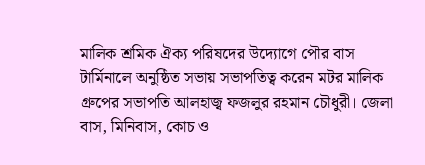মালিক শ্রমিক ঐক্য পরিষদের উদ্যোগে পৌর বাস টার্মিনালে অনুষ্ঠিত সভায় সভাপতিত্ব করেন মটর মালিক গ্রুপের সভাপতি আলহাজ্ব ফজলুর রহমান চৌধুরী। জেলা বাস, মিনিবাস, কোচ ও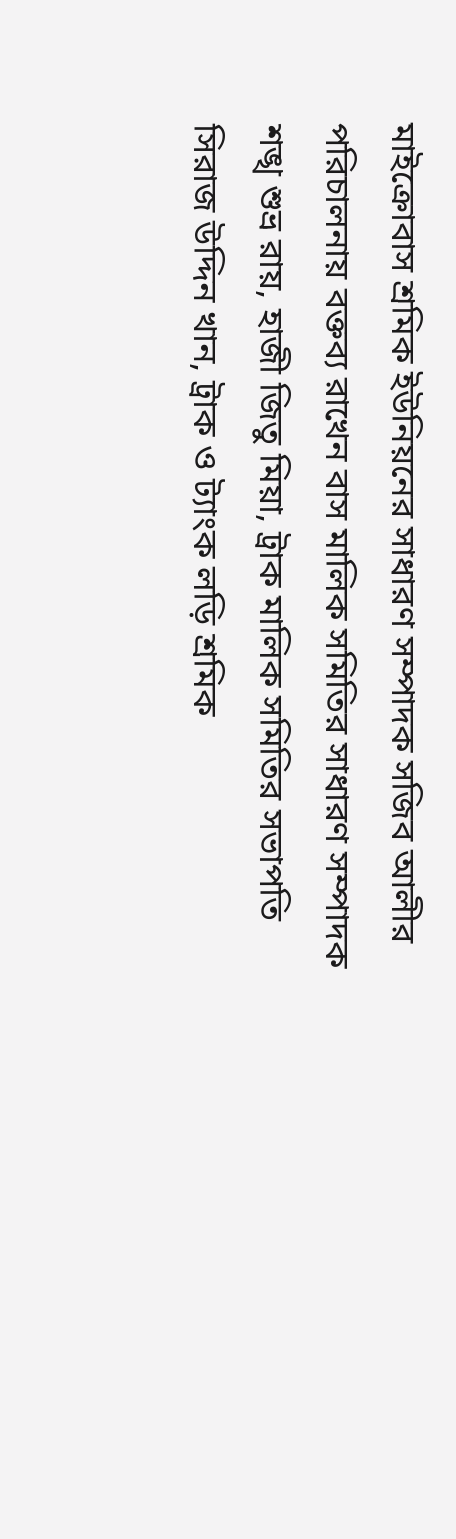মাইক্রোবাস শ্রমিক ইউনিয়নের সাধারণ সম্পাদক সজিব আলীর পরিচালনায় বক্তব্য রাখেন বাস মালিক সমিতির সাধারণ সম্পাদক শঙ্খ শুভ্র রায়, হাজী জিতু মিয়া, ট্রাক মালিক সমিতির সভাপতি সিরাজ উদ্দিন খান, ট্রাক ও ট্যাংক লড়ি শ্রমিক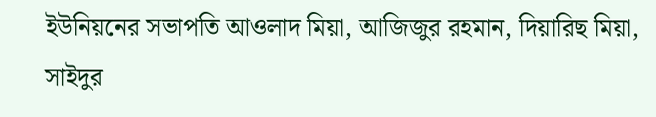ইউনিয়নের সভাপতি আওলাদ মিয়া, আজিজুর রহমান, দিয়ারিছ মিয়া, সাইদুর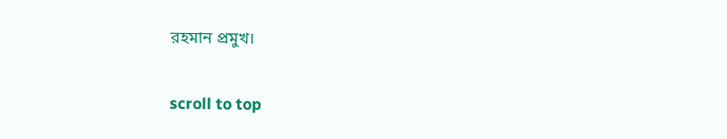রহমান প্রমুখ।

scroll to top